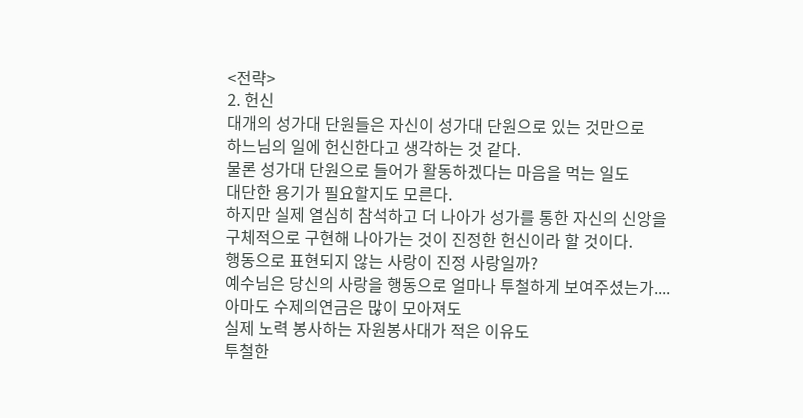<전략>
2. 헌신
대개의 성가대 단원들은 자신이 성가대 단원으로 있는 것만으로
하느님의 일에 헌신한다고 생각하는 것 같다.
물론 성가대 단원으로 들어가 활동하겠다는 마음을 먹는 일도
대단한 용기가 필요할지도 모른다.
하지만 실제 열심히 참석하고 더 나아가 성가를 통한 자신의 신앙을
구체적으로 구현해 나아가는 것이 진정한 헌신이라 할 것이다.
행동으로 표현되지 않는 사랑이 진정 사랑일까?
예수님은 당신의 사랑을 행동으로 얼마나 투철하게 보여주셨는가....
아마도 수제의연금은 많이 모아져도
실제 노력 봉사하는 자원봉사대가 적은 이유도
투철한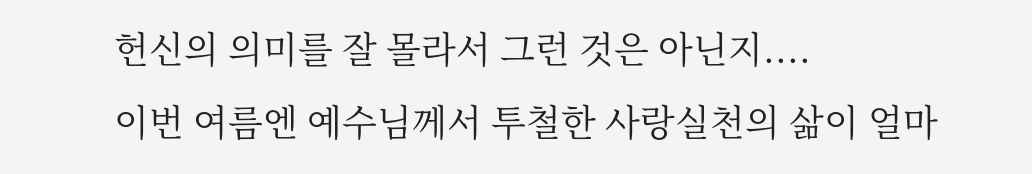헌신의 의미를 잘 몰라서 그런 것은 아닌지....
이번 여름엔 예수님께서 투철한 사랑실천의 삶이 얼마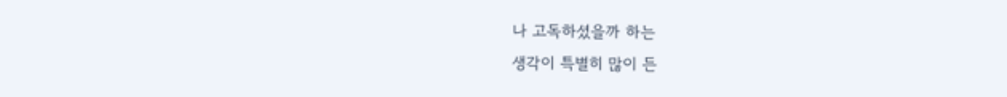나 고독하셨을까 하는
생각이 특별히 많이 든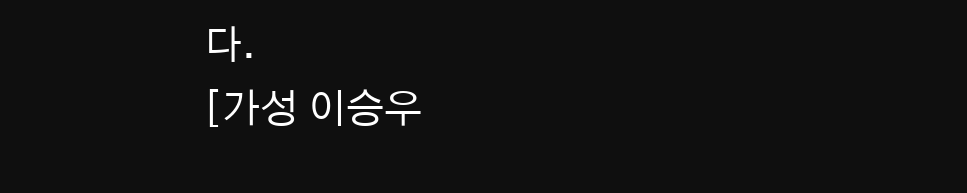다.
[가성 이승우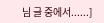님 글 중에서......]